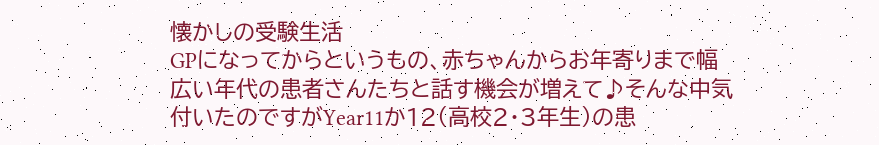懐かしの受験生活
GPになってからというもの、赤ちゃんからお年寄りまで幅広い年代の患者さんたちと話す機会が増えて♪そんな中気付いたのですがYear11か12(高校2・3年生)の患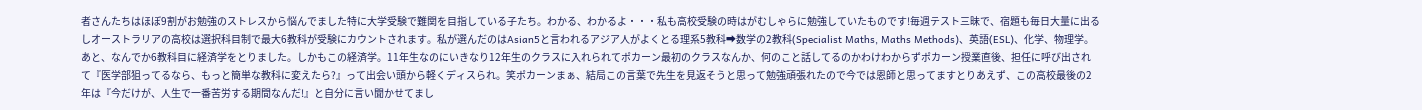者さんたちはほぼ9割がお勉強のストレスから悩んでました特に大学受験で難関を目指している子たち。わかる、わかるよ・・・私も高校受験の時はがむしゃらに勉強していたものです!毎週テスト三昧で、宿題も毎日大量に出るしオーストラリアの高校は選択科目制で最大6教科が受験にカウントされます。私が選んだのはAsian5と言われるアジア人がよくとる理系5教科➡数学の2教科(Specialist Maths, Maths Methods)、英語(ESL)、化学、物理学。あと、なんでか6教科目に経済学をとりました。しかもこの経済学。11年生なのにいきなり12年生のクラスに入れられてポカーン最初のクラスなんか、何のこと話してるのかわけわからずポカーン授業直後、担任に呼び出されて『医学部狙ってるなら、もっと簡単な教科に変えたら?』って出会い頭から軽くディスられ。笑ポカーンまぁ、結局この言葉で先生を見返そうと思って勉強頑張れたので今では恩師と思ってますとりあえず、この高校最後の2年は『今だけが、人生で一番苦労する期間なんだ!』と自分に言い聞かせてまし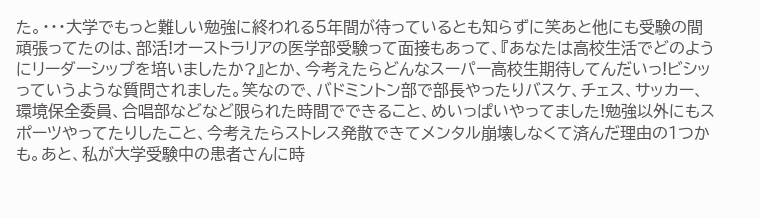た。・・・大学でもっと難しい勉強に終われる5年間が待っているとも知らずに笑あと他にも受験の間頑張ってたのは、部活!オーストラリアの医学部受験って面接もあって、『あなたは高校生活でどのようにリーダーシップを培いましたか?』とか、今考えたらどんなスーパー高校生期待してんだいっ!ビシッっていうような質問されました。笑なので、バドミントン部で部長やったりバスケ、チェス、サッカー、環境保全委員、合唱部などなど限られた時間でできること、めいっぱいやってました!勉強以外にもスポーツやってたりしたこと、今考えたらストレス発散できてメンタル崩壊しなくて済んだ理由の1つかも。あと、私が大学受験中の患者さんに時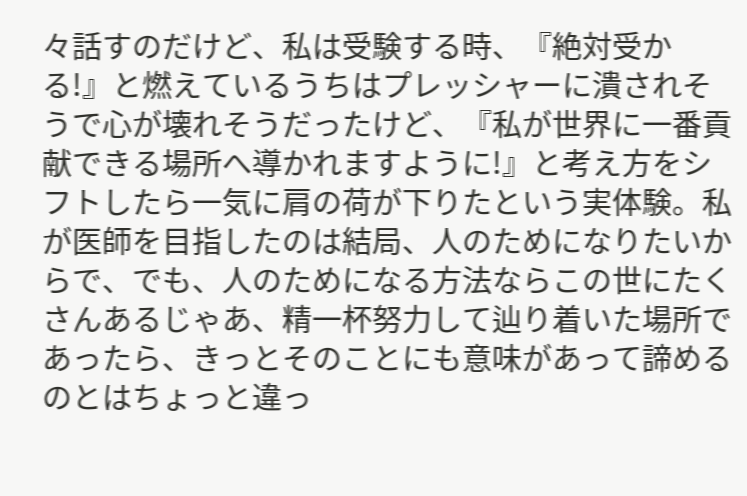々話すのだけど、私は受験する時、『絶対受かる!』と燃えているうちはプレッシャーに潰されそうで心が壊れそうだったけど、『私が世界に一番貢献できる場所へ導かれますように!』と考え方をシフトしたら一気に肩の荷が下りたという実体験。私が医師を目指したのは結局、人のためになりたいからで、でも、人のためになる方法ならこの世にたくさんあるじゃあ、精一杯努力して辿り着いた場所であったら、きっとそのことにも意味があって諦めるのとはちょっと違っ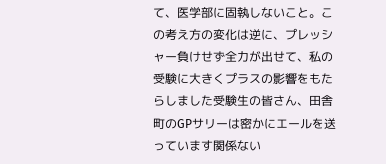て、医学部に固執しないこと。この考え方の変化は逆に、プレッシャー負けせず全力が出せて、私の受験に大きくプラスの影響をもたらしました受験生の皆さん、田舎町のGPサリーは密かにエールを送っています関係ない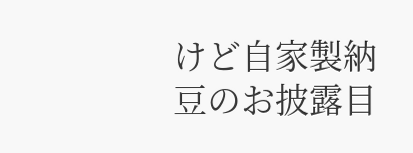けど自家製納豆のお披露目